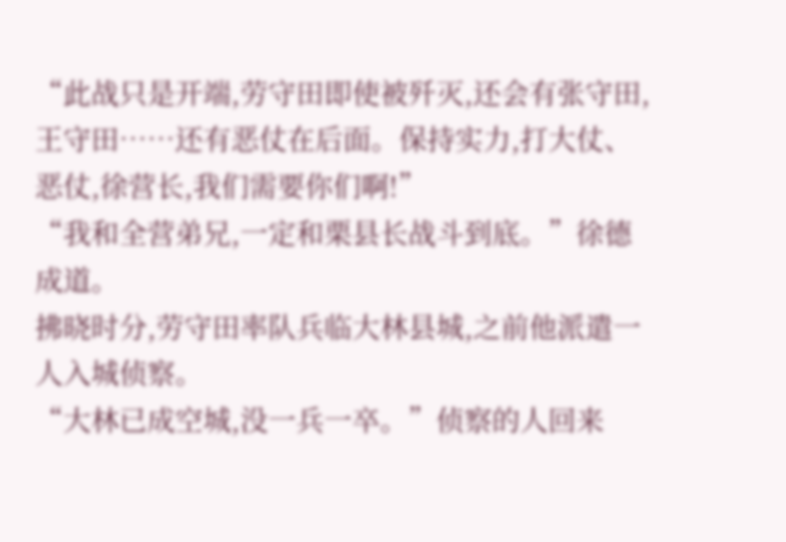“此战只是开端,劳守田即使被歼灭,还会有张守田,王守田……还有恶仗在后面。保持实力,打大仗、恶仗,徐营长,我们需要你们啊!”
“我和全营弟兄,一定和栗县长战斗到底。”徐德成道。
拂晓时分,劳守田率队兵临大林县城,之前他派遣一人入城侦察。
“大林已成空城,没一兵一卒。”侦察的人回来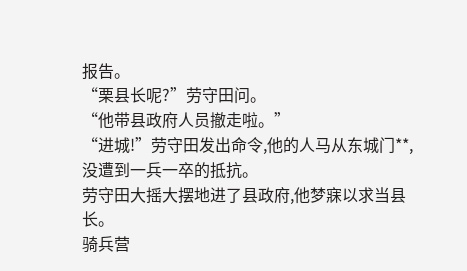报告。
“栗县长呢?”劳守田问。
“他带县政府人员撤走啦。”
“进城!”劳守田发出命令,他的人马从东城门**,没遭到一兵一卒的抵抗。
劳守田大摇大摆地进了县政府,他梦寐以求当县长。
骑兵营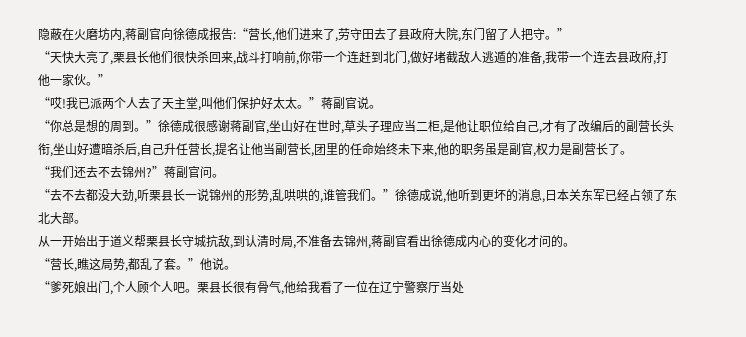隐蔽在火磨坊内,蒋副官向徐德成报告:“营长,他们进来了,劳守田去了县政府大院,东门留了人把守。”
“天快大亮了,栗县长他们很快杀回来,战斗打响前,你带一个连赶到北门,做好堵截敌人逃遁的准备,我带一个连去县政府,打他一家伙。”
“哎!我已派两个人去了天主堂,叫他们保护好太太。”蒋副官说。
“你总是想的周到。”徐德成很感谢蒋副官,坐山好在世时,草头子理应当二柜,是他让职位给自己,才有了改编后的副营长头衔,坐山好遭暗杀后,自己升任营长,提名让他当副营长,团里的任命始终未下来,他的职务虽是副官,权力是副营长了。
“我们还去不去锦州?”蒋副官问。
“去不去都没大劲,听栗县长一说锦州的形势,乱哄哄的,谁管我们。”徐德成说,他听到更坏的消息,日本关东军已经占领了东北大部。
从一开始出于道义帮栗县长守城抗敌,到认清时局,不准备去锦州,蒋副官看出徐德成内心的变化才问的。
“营长,瞧这局势,都乱了套。”他说。
“爹死娘出门,个人顾个人吧。栗县长很有骨气,他给我看了一位在辽宁警察厅当处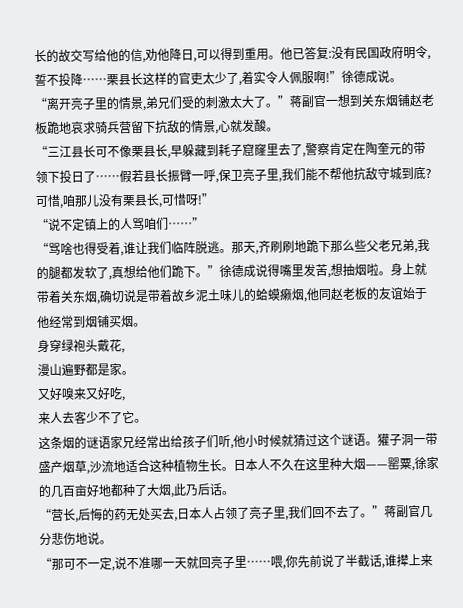长的故交写给他的信,劝他降日,可以得到重用。他已答复:没有民国政府明令,誓不投降……栗县长这样的官吏太少了,着实令人佩服啊!”徐德成说。
“离开亮子里的情景,弟兄们受的刺激太大了。”蒋副官一想到关东烟铺赵老板跪地哀求骑兵营留下抗敌的情景,心就发酸。
“三江县长可不像栗县长,早躲藏到耗子窟窿里去了,警察肯定在陶奎元的带领下投日了……假若县长振臂一呼,保卫亮子里,我们能不帮他抗敌守城到底?可惜,咱那儿没有栗县长,可惜呀!”
“说不定镇上的人骂咱们……”
“骂啥也得受着,谁让我们临阵脱逃。那天,齐刷刷地跪下那么些父老兄弟,我的腿都发软了,真想给他们跪下。”徐德成说得嘴里发苦,想抽烟啦。身上就带着关东烟,确切说是带着故乡泥土味儿的蛤蟆癞烟,他同赵老板的友谊始于他经常到烟铺买烟。
身穿绿袍头戴花,
漫山遍野都是家。
又好嗅来又好吃,
来人去客少不了它。
这条烟的谜语家兄经常出给孩子们听,他小时候就猜过这个谜语。獾子洞一带盛产烟草,沙流地适合这种植物生长。日本人不久在这里种大烟——罂粟,徐家的几百亩好地都种了大烟,此乃后话。
“营长,后悔的药无处买去,日本人占领了亮子里,我们回不去了。”蒋副官几分悲伤地说。
“那可不一定,说不准哪一天就回亮子里……喂,你先前说了半截话,谁撵上来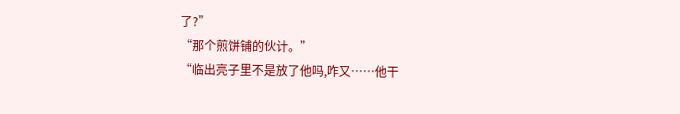了?”
“那个煎饼铺的伙计。”
“临出亮子里不是放了他吗,咋又……他干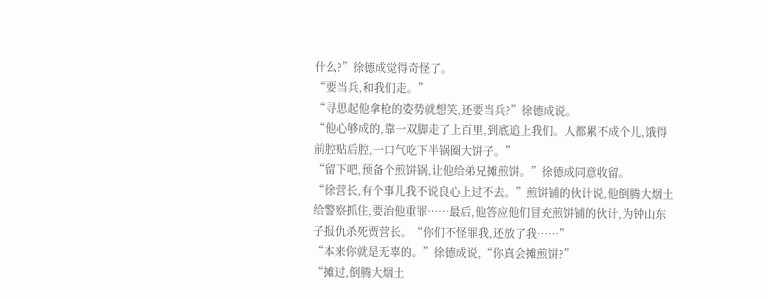什么?”徐德成觉得奇怪了。
“要当兵,和我们走。”
“寻思起他拿枪的姿势就想笑,还要当兵?”徐德成说。
“他心够成的,靠一双脚走了上百里,到底追上我们。人都累不成个儿,饿得前腔贴后腔,一口气吃下半锅圈大饼子。”
“留下吧,预备个煎饼锅,让他给弟兄摊煎饼。”徐德成同意收留。
“徐营长,有个事儿我不说良心上过不去。”煎饼铺的伙计说,他倒腾大烟土给警察抓住,要治他重罪……最后,他答应他们冒充煎饼铺的伙计,为钟山东子报仇杀死贾营长。“你们不怪罪我,还放了我……”
“本来你就是无辜的。”徐德成说,“你真会摊煎饼?”
“摊过,倒腾大烟土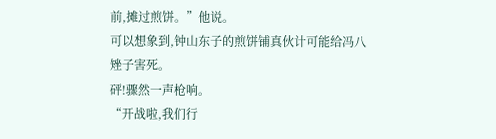前,摊过煎饼。”他说。
可以想象到,钟山东子的煎饼铺真伙计可能给冯八矬子害死。
砰!骤然一声枪响。
“开战啦,我们行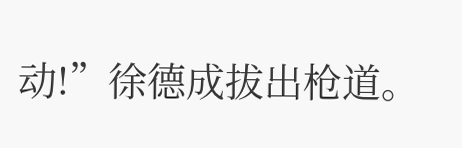动!”徐德成拔出枪道。